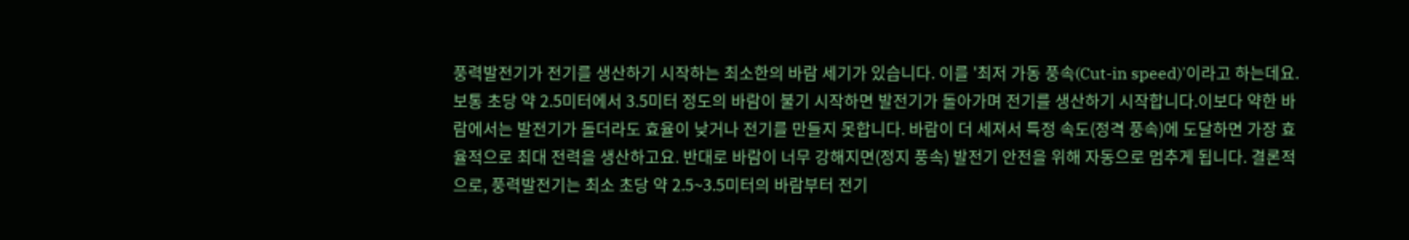풍력발전기가 전기를 생산하기 시작하는 최소한의 바람 세기가 있습니다. 이를 '최저 가동 풍속(Cut-in speed)'이라고 하는데요. 보통 초당 약 2.5미터에서 3.5미터 정도의 바람이 불기 시작하면 발전기가 돌아가며 전기를 생산하기 시작합니다.이보다 약한 바람에서는 발전기가 돌더라도 효율이 낮거나 전기를 만들지 못합니다. 바람이 더 세져서 특정 속도(정격 풍속)에 도달하면 가장 효율적으로 최대 전력을 생산하고요. 반대로 바람이 너무 강해지면(정지 풍속) 발전기 안전을 위해 자동으로 멈추게 됩니다. 결론적으로, 풍력발전기는 최소 초당 약 2.5~3.5미터의 바람부터 전기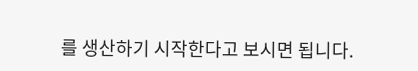를 생산하기 시작한다고 보시면 됩니다.